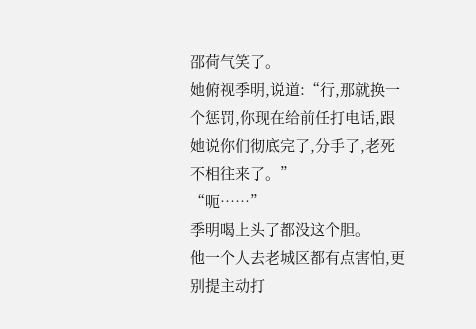邵荷气笑了。
她俯视季明,说道:“行,那就换一个惩罚,你现在给前任打电话,跟她说你们彻底完了,分手了,老死不相往来了。”
“呃……”
季明喝上头了都没这个胆。
他一个人去老城区都有点害怕,更别提主动打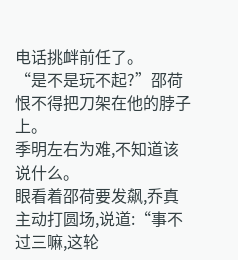电话挑衅前任了。
“是不是玩不起?”邵荷恨不得把刀架在他的脖子上。
季明左右为难,不知道该说什么。
眼看着邵荷要发飙,乔真主动打圆场,说道:“事不过三嘛,这轮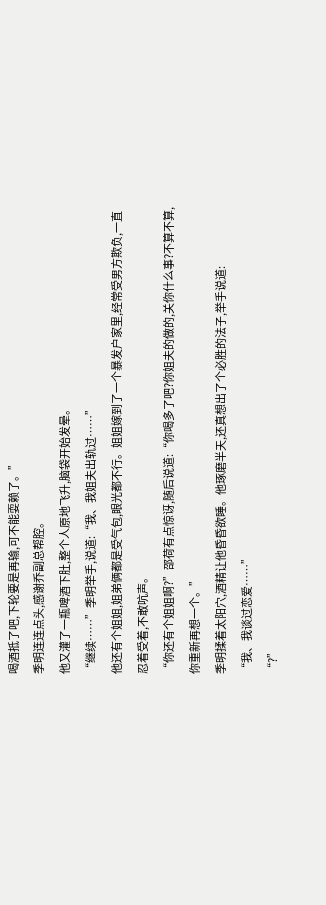喝酒抵了吧,下轮要是再输,可不能耍赖了。”
季明连连点头,感谢乔副总帮腔。
他又灌了一瓶啤酒下肚,整个人原地飞升,脑袋开始发晕。
“继续……”季明举手,说道:“我、我姐夫出轨过……”
他还有个姐姐,姐弟俩都是受气包,眼光都不行。姐姐嫁到了一个暴发户家里,经常受男方欺负,一直忍着受着,不敢吭声。
“你还有个姐姐啊?”邵荷有点惊讶,随后说道:“你喝多了吧?你姐夫的做的,关你什么事?不算不算,你重新再想一个。”
季明揉着太阳穴,酒精让他昏昏欲睡。他琢磨半天,还真想出了个必胜的法子,举手说道:
“我、我谈过恋爱……”
“?”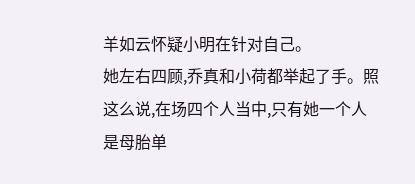羊如云怀疑小明在针对自己。
她左右四顾,乔真和小荷都举起了手。照这么说,在场四个人当中,只有她一个人是母胎单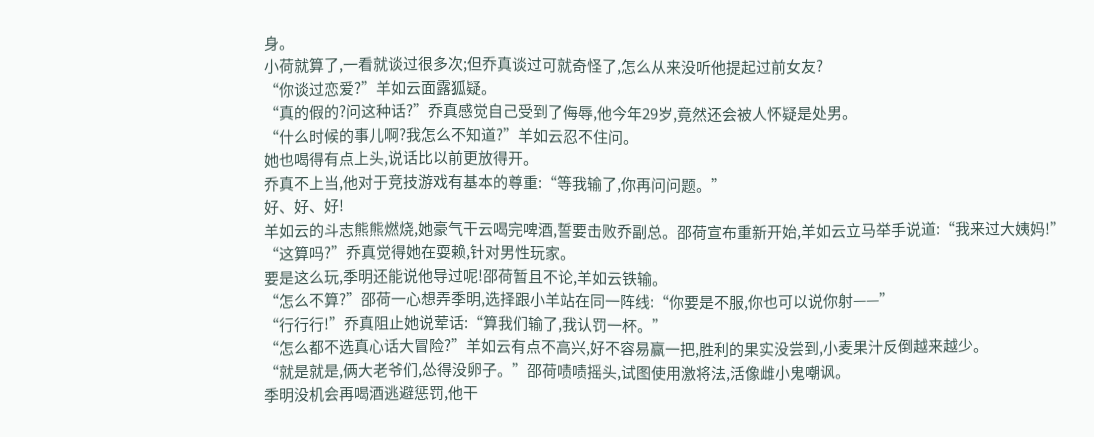身。
小荷就算了,一看就谈过很多次;但乔真谈过可就奇怪了,怎么从来没听他提起过前女友?
“你谈过恋爱?”羊如云面露狐疑。
“真的假的?问这种话?”乔真感觉自己受到了侮辱,他今年29岁,竟然还会被人怀疑是处男。
“什么时候的事儿啊?我怎么不知道?”羊如云忍不住问。
她也喝得有点上头,说话比以前更放得开。
乔真不上当,他对于竞技游戏有基本的尊重:“等我输了,你再问问题。”
好、好、好!
羊如云的斗志熊熊燃烧,她豪气干云喝完啤酒,誓要击败乔副总。邵荷宣布重新开始,羊如云立马举手说道:“我来过大姨妈!”
“这算吗?”乔真觉得她在耍赖,针对男性玩家。
要是这么玩,季明还能说他导过呢!邵荷暂且不论,羊如云铁输。
“怎么不算?”邵荷一心想弄季明,选择跟小羊站在同一阵线:“你要是不服,你也可以说你射——”
“行行行!”乔真阻止她说荤话:“算我们输了,我认罚一杯。”
“怎么都不选真心话大冒险?”羊如云有点不高兴,好不容易赢一把,胜利的果实没尝到,小麦果汁反倒越来越少。
“就是就是,俩大老爷们,怂得没卵子。”邵荷啧啧摇头,试图使用激将法,活像雌小鬼嘲讽。
季明没机会再喝酒逃避惩罚,他干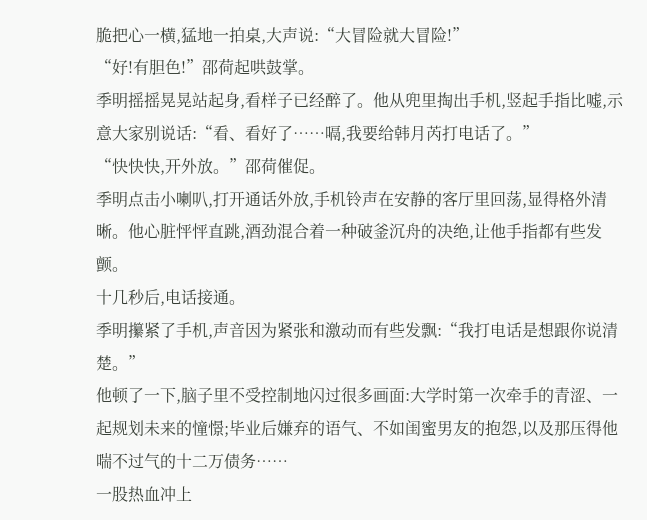脆把心一横,猛地一拍桌,大声说:“大冒险就大冒险!”
“好!有胆色!”邵荷起哄鼓掌。
季明摇摇晃晃站起身,看样子已经醉了。他从兜里掏出手机,竖起手指比嘘,示意大家别说话:“看、看好了……嗝,我要给韩月芮打电话了。”
“快快快,开外放。”邵荷催促。
季明点击小喇叭,打开通话外放,手机铃声在安静的客厅里回荡,显得格外清晰。他心脏怦怦直跳,酒劲混合着一种破釜沉舟的决绝,让他手指都有些发颤。
十几秒后,电话接通。
季明攥紧了手机,声音因为紧张和激动而有些发飘:“我打电话是想跟你说清楚。”
他顿了一下,脑子里不受控制地闪过很多画面:大学时第一次牵手的青涩、一起规划未来的憧憬;毕业后嫌弃的语气、不如闺蜜男友的抱怨,以及那压得他喘不过气的十二万债务……
一股热血冲上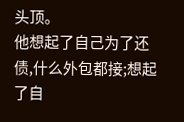头顶。
他想起了自己为了还债,什么外包都接;想起了自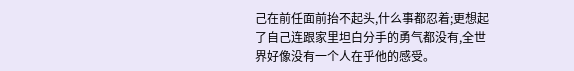己在前任面前抬不起头,什么事都忍着;更想起了自己连跟家里坦白分手的勇气都没有,全世界好像没有一个人在乎他的感受。